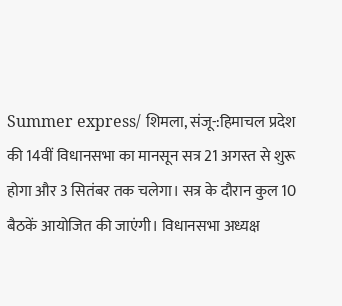Summer express/ शिमला, संजू-:हिमाचल प्रदेश की 14वीं विधानसभा का मानसून सत्र 21 अगस्त से शुरू होगा और 3 सितंबर तक चलेगा। सत्र के दौरान कुल 10 बैठकें आयोजित की जाएंगी। विधानसभा अध्यक्ष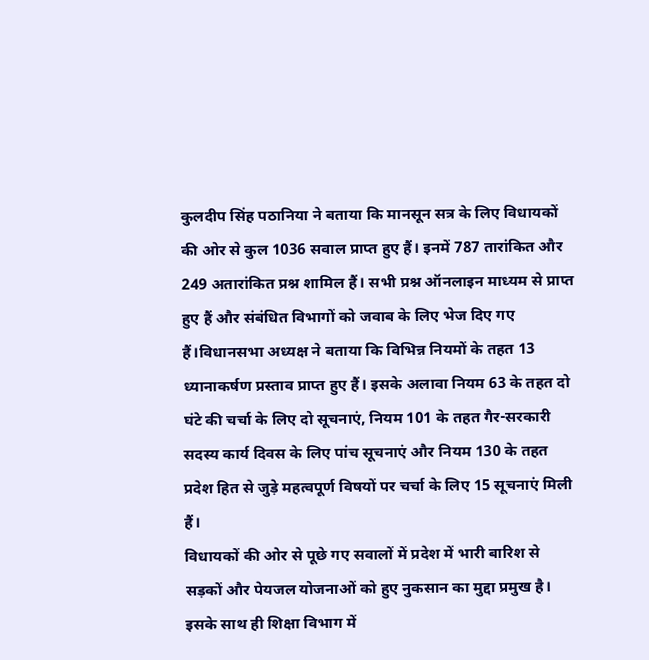कुलदीप सिंह पठानिया ने बताया कि मानसून सत्र के लिए विधायकों की ओर से कुल 1036 सवाल प्राप्त हुए हैं। इनमें 787 तारांकित और 249 अतारांकित प्रश्न शामिल हैं। सभी प्रश्न ऑनलाइन माध्यम से प्राप्त हुए हैं और संबंधित विभागों को जवाब के लिए भेज दिए गए हैं।विधानसभा अध्यक्ष ने बताया कि विभिन्न नियमों के तहत 13 ध्यानाकर्षण प्रस्ताव प्राप्त हुए हैं। इसके अलावा नियम 63 के तहत दो घंटे की चर्चा के लिए दो सूचनाएं, नियम 101 के तहत गैर-सरकारी सदस्य कार्य दिवस के लिए पांच सूचनाएं और नियम 130 के तहत प्रदेश हित से जुड़े महत्वपूर्ण विषयों पर चर्चा के लिए 15 सूचनाएं मिली हैं।
विधायकों की ओर से पूछे गए सवालों में प्रदेश में भारी बारिश से सड़कों और पेयजल योजनाओं को हुए नुकसान का मुद्दा प्रमुख है। इसके साथ ही शिक्षा विभाग में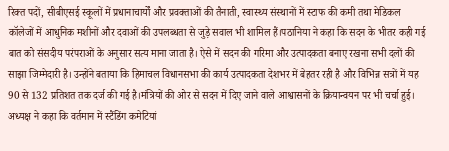रिक्त पदों, सीबीएसई स्कूलों में प्रधानाचार्यों और प्रवक्ताओं की तैनाती, स्वास्थ्य संस्थानों में स्टाफ की कमी तथा मेडिकल कॉलेजों में आधुनिक मशीनों और दवाओं की उपलब्धता से जुड़े सवाल भी शामिल हैं।पठानिया ने कहा कि सदन के भीतर कही गई बात को संसदीय परंपराओं के अनुसार सत्य माना जाता है। ऐसे में सदन की गरिमा और उत्पादकता बनाए रखना सभी दलों की साझा जिम्मेदारी है। उन्होंने बताया कि हिमाचल विधानसभा की कार्य उत्पादकता देशभर में बेहतर रही है और विभिन्न सत्रों में यह 90 से 132 प्रतिशत तक दर्ज की गई है।मंत्रियों की ओर से सदन में दिए जाने वाले आश्वासनों के क्रियान्वयन पर भी चर्चा हुई। अध्यक्ष ने कहा कि वर्तमान में स्टैंडिंग कमेटियां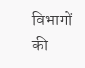विभागों की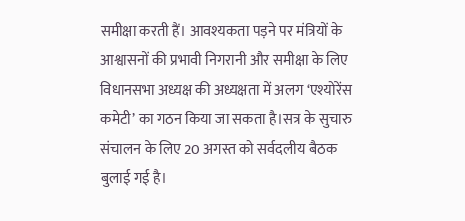समीक्षा करती हैं। आवश्यकता पड़ने पर मंत्रियों के आश्वासनों की प्रभावी निगरानी और समीक्षा के लिए विधानसभा अध्यक्ष की अध्यक्षता में अलग ‘एश्योरेंस कमेटी’ का गठन किया जा सकता है।सत्र के सुचारु संचालन के लिए 20 अगस्त को सर्वदलीय बैठक बुलाई गई है।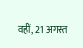वहीं, 21 अगस्त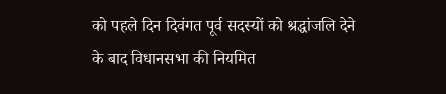को पहले दिन दिवंगत पूर्व सदस्यों को श्रद्धांजलि देने के बाद विधानसभा की नियमित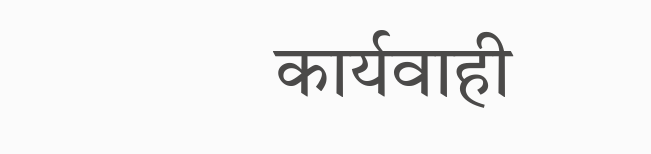कार्यवाही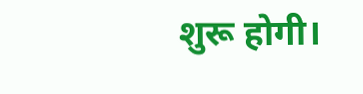शुरू होगी।